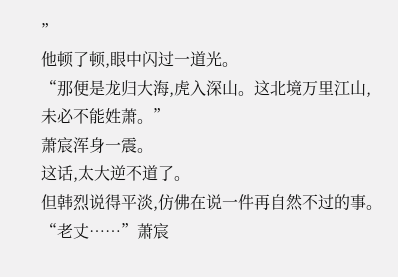”
他顿了顿,眼中闪过一道光。
“那便是龙归大海,虎入深山。这北境万里江山,未必不能姓萧。”
萧宸浑身一震。
这话,太大逆不道了。
但韩烈说得平淡,仿佛在说一件再自然不过的事。
“老丈……”萧宸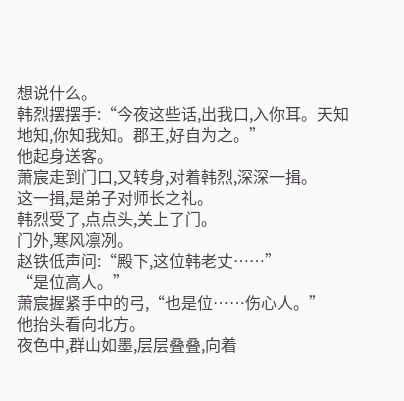想说什么。
韩烈摆摆手:“今夜这些话,出我口,入你耳。天知地知,你知我知。郡王,好自为之。”
他起身送客。
萧宸走到门口,又转身,对着韩烈,深深一揖。
这一揖,是弟子对师长之礼。
韩烈受了,点点头,关上了门。
门外,寒风凛冽。
赵铁低声问:“殿下,这位韩老丈……”
“是位高人。”
萧宸握紧手中的弓,“也是位……伤心人。”
他抬头看向北方。
夜色中,群山如墨,层层叠叠,向着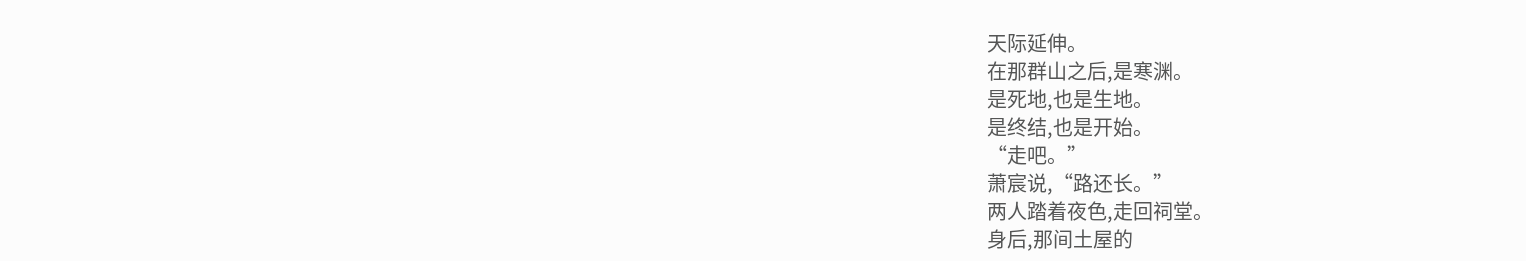天际延伸。
在那群山之后,是寒渊。
是死地,也是生地。
是终结,也是开始。
“走吧。”
萧宸说,“路还长。”
两人踏着夜色,走回祠堂。
身后,那间土屋的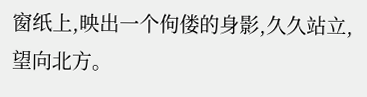窗纸上,映出一个佝偻的身影,久久站立,望向北方。